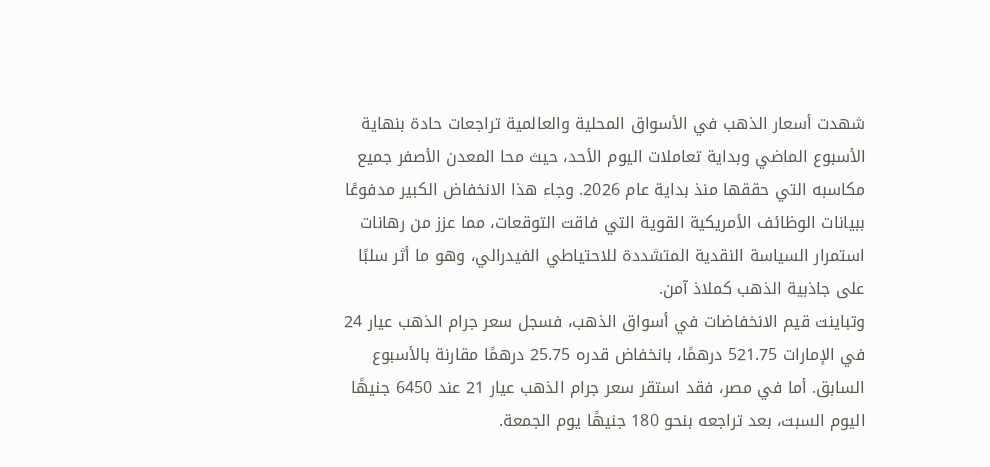شهدت أسعار الذهب في الأسواق المحلية والعالمية تراجعات حادة بنهاية الأسبوع الماضي وبداية تعاملات اليوم الأحد، حيث محا المعدن الأصفر جميع مكاسبه التي حققها منذ بداية عام 2026. وجاء هذا الانخفاض الكبير مدفوعًا ببيانات الوظائف الأمريكية القوية التي فاقت التوقعات، مما عزز من رهانات استمرار السياسة النقدية المتشددة للاحتياطي الفيدرالي، وهو ما أثر سلبًا على جاذبية الذهب كملاذ آمن.
وتباينت قيم الانخفاضات في أسواق الذهب، فسجل سعر جرام الذهب عيار 24 في الإمارات 521.75 درهمًا، بانخفاض قدره 25.75 درهمًا مقارنة بالأسبوع السابق. أما في مصر، فقد استقر سعر جرام الذهب عيار 21 عند 6450 جنيهًا اليوم السبت، بعد تراجعه بنحو 180 جنيهًا يوم الجمعة.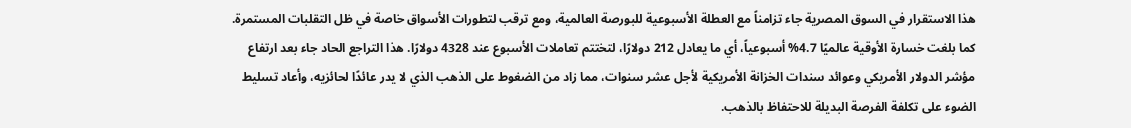هذا الاستقرار في السوق المصرية جاء تزامناً مع العطلة الأسبوعية للبورصة العالمية، ومع ترقب لتطورات الأسواق خاصة في ظل التقلبات المستمرة.
كما بلغت خسارة الأوقية عالميًا 4.7% أسبوعياً، أي ما يعادل 212 دولارًا، لتختتم تعاملات الأسبوع عند 4328 دولارًا. هذا التراجع الحاد جاء بعد ارتفاع مؤشر الدولار الأمريكي وعوائد سندات الخزانة الأمريكية لأجل عشر سنوات، مما زاد من الضغوط على الذهب الذي لا يدر عائدًا لحائزيه، وأعاد تسليط الضوء على تكلفة الفرصة البديلة للاحتفاظ بالذهب.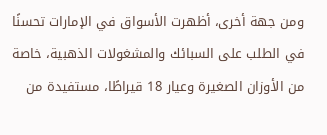ومن جهة أخرى، أظهرت الأسواق في الإمارات تحسنًا في الطلب على السبائك والمشغولات الذهبية، خاصة من الأوزان الصغيرة وعيار 18 قيراطًا، مستفيدة من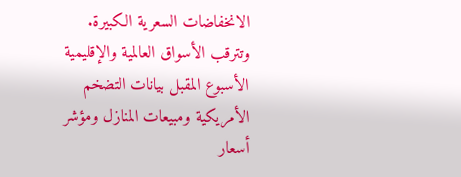الانخفاضات السعرية الكبيرة. وتترقب الأسواق العالمية والإقليمية الأسبوع المقبل بيانات التضخم الأمريكية ومبيعات المنازل ومؤشر أسعار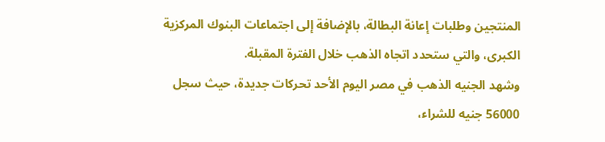المنتجين وطلبات إعانة البطالة، بالإضافة إلى اجتماعات البنوك المركزية الكبرى، والتي ستحدد اتجاه الذهب خلال الفترة المقبلة.
وشهد الجنيه الذهب في مصر اليوم الأحد تحركات جديدة، حيث سجل 56000 جنيه للشراء،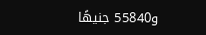و55840 جنيهًا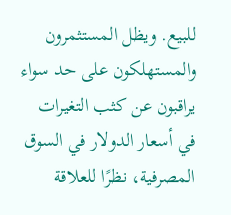للبيع. ويظل المستثمرون والمستهلكون على حد سواء يراقبون عن كثب التغيرات في أسعار الدولار في السوق المصرفية، نظرًا للعلاقة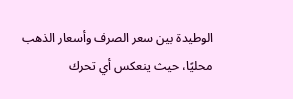الوطيدة بين سعر الصرف وأسعار الذهب محليًا، حيث ينعكس أي تحرك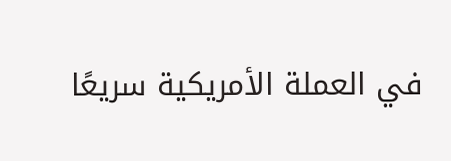في العملة الأمريكية سريعًا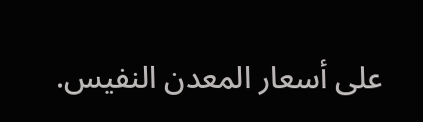على أسعار المعدن النفيس.